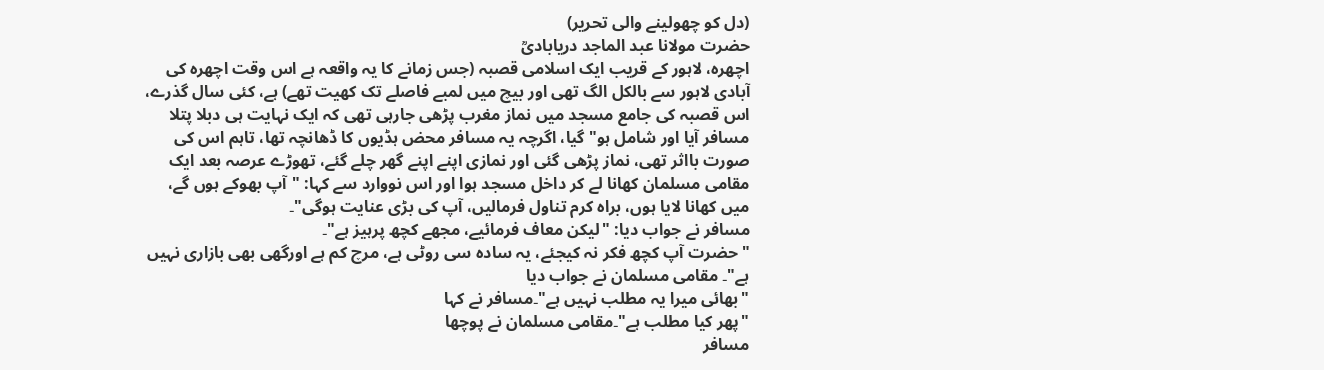(دل کو چھولینے والی تحریر)
حضرت مولانا عبد الماجد دریابادیؒ
اچھرہ، لاہور کے قریب ایک اسلامی قصبہ (جس زمانے کا یہ واقعہ ہے اس وقت اچھرہ کی آبادی لاہور سے بالکل الگ تھی اور بیچ میں لمبے فاصلے تک کھیت تھے) ہے، کئی سال گذرے، اس قصبہ کی جامع مسجد میں نماز مغرب پڑھی جارہی تھی کہ ایک نہایت ہی دبلا پتلا مسافر آیا اور شامل ہو"گیا، اگرچہ یہ مسافر محض ہڈیوں کا ڈھانچہ تھا، تاہم اس کی صورت بااثر تھی، نماز پڑھی گئی اور نمازی اپنے اپنے گھر چلے گئے، تھوڑے عرصہ بعد ایک مقامی مسلمان کھانا لے کر داخل مسجد ہوا اور اس نووارد سے کہا: "آپ بھوکے ہوں گے، میں کھانا لایا ہوں، براہ کرم تناول فرمالیں، آپ کی بڑی عنایت ہوگی"۔
مسافر نے جواب دیا: "لیکن معاف فرمائیے، مجھے کچھ پرہیز ہے"۔
"حضرت آپ کچھ فکر نہ کیجئے، یہ سادہ سی روٹی ہے، مرچ کم ہے اورگھی بھی بازاری نہیں ہے"۔ مقامی مسلمان نے جواب دیا
"بھائی میرا یہ مطلب نہیں ہے"۔مسافر نے کہا
"پھر کیا مطلب ہے"۔مقامی مسلمان نے پوچھا
مسافر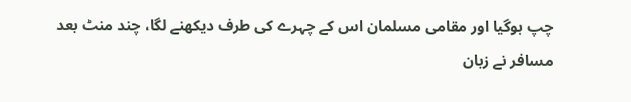چپ ہوگیا اور مقامی مسلمان اس کے چہرے کی طرف دیکھنے لگا، چند منٹ بعد مسافر نے زبان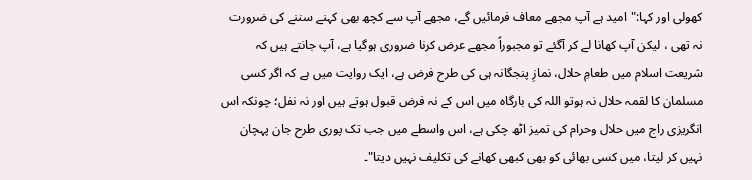کھولی اور کہا:"امید ہے آپ مجھے معاف فرمائیں گے، مجھے آپ سے کچھ بھی کہنے سننے کی ضرورت نہ تھی ، لیکن آپ کھانا لے کر آگئے تو مجبوراً مجھے عرض کرنا ضروری ہوگیا ہے، آپ جانتے ہیں کہ شریعت اسلام میں طعامِ حلال، نمازِ پنجگانہ ہی کی طرح فرض ہے، ایک روایت میں ہے کہ اگر کسی مسلمان کا لقمہ حلال نہ ہوتو اللہ کی بارگاہ میں اس کے نہ فرض قبول ہوتے ہیں اور نہ نفل؛ چونکہ اس انگریزی راج میں حلال وحرام کی تمیز اٹھ چکی ہے، اس واسطے میں جب تک پوری طرح جان پہچان نہیں کر لیتا، میں کسی بھائی کو بھی کبھی کھانے کی تکلیف نہیں دیتا"۔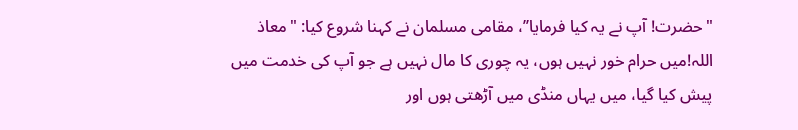"حضرت! آپ نے یہ کیا فرمایا’’، مقامی مسلمان نے کہنا شروع کیا: "معاذ اللہ!میں حرام خور نہیں ہوں، یہ چوری کا مال نہیں ہے جو آپ کی خدمت میں پیش کیا گیا، میں یہاں منڈی میں آڑھتی ہوں اور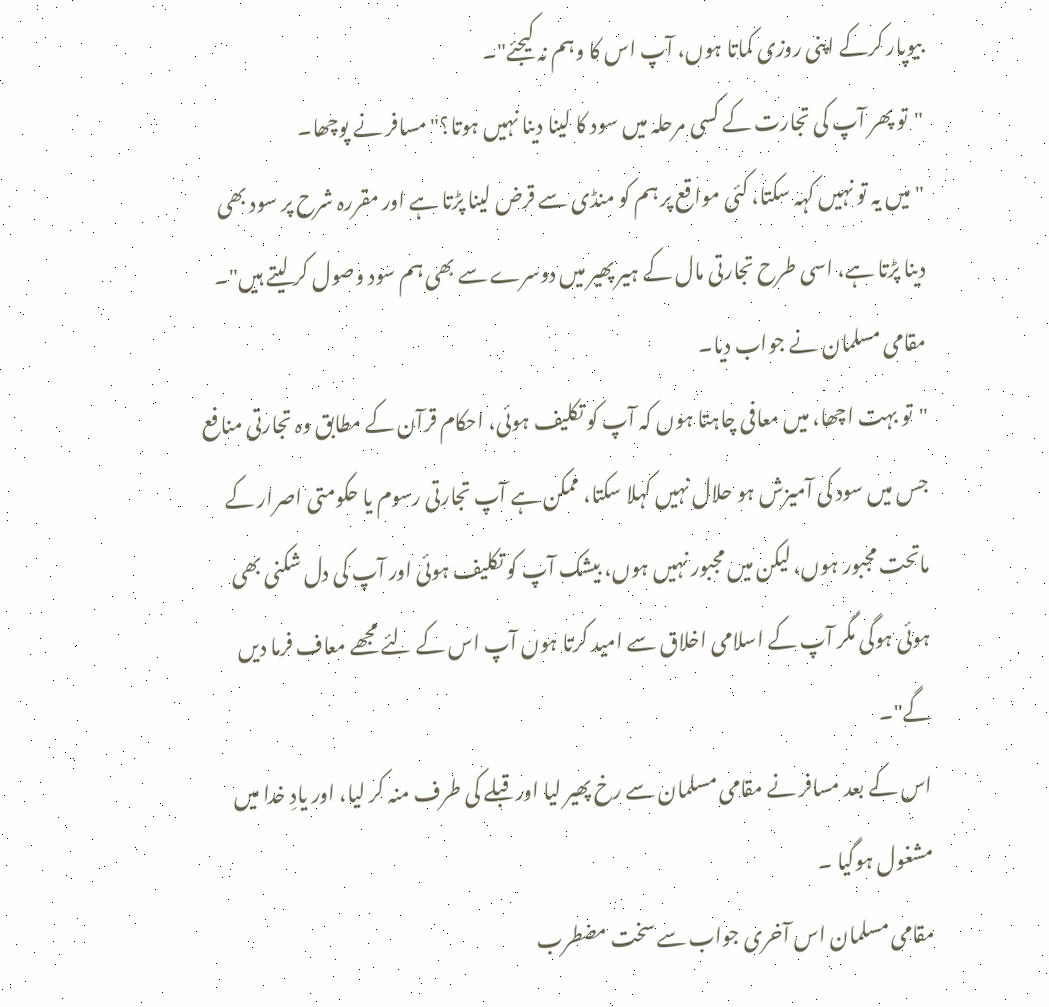بیوپار کرکے اپنی روزی کماتا ہوں، آپ اس کا وہم نہ کیجئے"۔
"تو پھر آپ کی تجارت کے کسی مرحلہ میں سود کا لینا دینا نہیں ہوتا؟" مسافر نے پوچھا۔
"میں یہ تو نہیں کہہ سکتا، کئی مواقع پر ہم کو منڈی سے قرض لینا پڑتا ہے اور مقررہ شرح پر سود بھی دینا پڑتا ہے، اسی طرح تجارتی مال کے ہیر پھیر میں دوسرے سے بھی ہم سود وصول کر لیتے ہیں"۔ مقامی مسلمان نے جواب دیا۔
"تو بہت اچھا، میں معافی چاہتا ہوں کہ آپ کو تکلیف ہوئی، احکام قرآن کے مطابق وہ تجارتی منافع جس میں سود کی آمیزش ہو حلال نہیں کہلا سکتا، ممکن ہے آپ تجارتی رسوم یا حکومتی اصرار کے ماتحت مجبور ہوں، لیکن میں مجبور نہیں ہوں، بیشک آپ کو تکلیف ہوئی اور آپ کی دل شکنی بھی ہوئی ہوگی مگر آپ کے اسلامی اخلاق سے امید کرتا ہوں آپ اس کے لئے مجھے معاف فرما دیں گے"۔
اس کے بعد مسافر نے مقامی مسلمان سے رخ پھیر لیا اور قبلے کی طرف منہ کر لیا، اور یادِ خدا میں مشغول ہوگیا ۔
مقامی مسلمان اس آخری جواب سے سخت مضطرب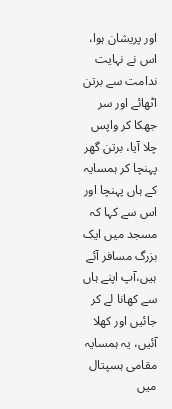اور پریشان ہوا، اس نے نہایت ندامت سے برتن اٹھائے اور سر جھکا کر واپس چلا آیا، برتن گھر پہنچا کر ہمسایہ کے ہاں پہنچا اور اس سے کہا کہ مسجد میں ایک بزرگ مسافر آئے ہیں،آپ اپنے ہاں سے کھانا لے کر جائیں اور کھلا آئیں، یہ ہمسایہ مقامی ہسپتال میں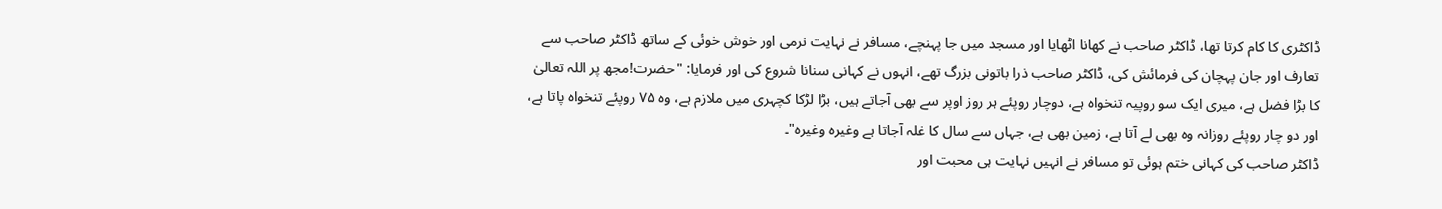ڈاکٹری کا کام کرتا تھا، ڈاکٹر صاحب نے کھانا اٹھایا اور مسجد میں جا پہنچے، مسافر نے نہایت نرمی اور خوش خوئی کے ساتھ ڈاکٹر صاحب سے تعارف اور جان پہچان کی فرمائش کی، ڈاکٹر صاحب ذرا باتونی بزرگ تھے، انہوں نے کہانی سنانا شروع کی اور فرمایا: "حضرت!مجھ پر اللہ تعالیٰ کا بڑا فضل ہے، میری ایک سو روپیہ تنخواہ ہے، دوچار روپئے ہر روز اوپر سے بھی آجاتے ہیں، بڑا لڑکا کچہری میں ملازم ہے، وہ ۷۵ روپئے تنخواہ پاتا ہے، اور دو چار روپئے روزانہ وہ بھی لے آتا ہے، زمین بھی ہے، جہاں سے سال کا غلہ آجاتا ہے وغیرہ وغیرہ"۔
ڈاکٹر صاحب کی کہانی ختم ہوئی تو مسافر نے انہیں نہایت ہی محبت اور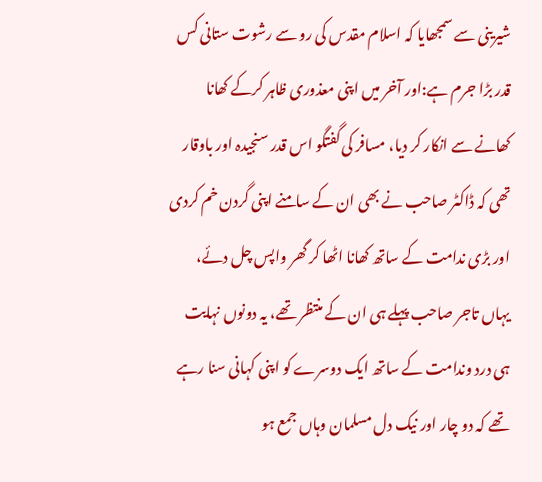شیرینی سے سمجھایا کہ اسلام مقدس کی رو سے رشوت ستانی کس قدر بڑا جرم ہے:اور آخر میں اپنی معذوری ظاہر کرکے کھانا کھانے سے انکار کر دیا، مسافر کی گفتگو اس قدر سنجیدہ اور باوقار تھی کہ ڈاکٹر صاحب نے بھی ان کے سامنے اپنی گردن خم کردی اور بڑی ندامت کے ساتھ کھانا اٹھا کر گھر واپس چل دئے، یہاں تاجر صاحب پہلے ہی ان کے منتظر تھے، یہ دونوں نہایت ہی درد وندامت کے ساتھ ایک دوسرے کو اپنی کہانی سنا رہے تھے کہ دو چار اور نیک دل مسلمان وہاں جمع ہو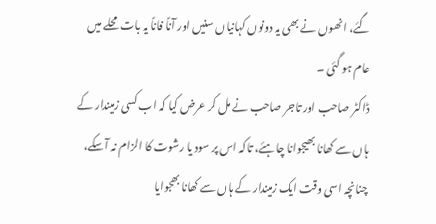گئے، انھوں نے بھی یہ دونوں کہانیاں سنیں اور آناً فاناً یہ بات محلے میں عام ہو گئی ۔
ڈاکٹر صاحب اور تاجر صاحب نے مل کر عرض کیا کہ اب کسی زمیندار کے ہاں سے کھانا بھیجوانا چاہئے، تاکہ اس پر سود یا رشوت کا الزام نہ آسکے، چنانچہ اسی وقت ایک زمیندار کے ہاں سے کھانا بھجوایا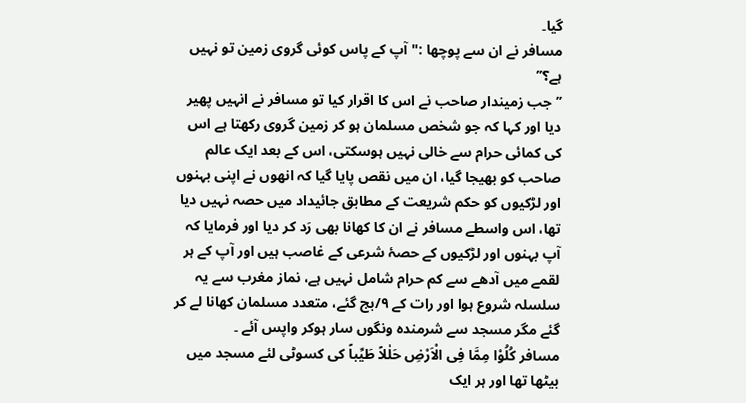گیا۔
مسافر نے ان سے پوچھا :"آپ کے پاس کوئی گروی زمین تو نہیں ہے؟’’
’’جب زمیندار صاحب نے اس کا اقرار کیا تو مسافر نے انہیں پھیر دیا اور کہا کہ جو شخص مسلمان ہو کر زمین گروی رکھتا ہے اس کی کمائی حرام سے خالی نہیں ہوسکتی، اس کے بعد ایک عالم صاحب کو بھیجا گیا، ان میں نقص پایا گیا کہ انھوں نے اپنی بہنوں اور لڑکیوں کو حکم شریعت کے مطابق جائیداد میں حصہ نہیں دیا تھا، اس واسطے مسافر نے ان کا کھانا بھی رَد کر دیا اور فرمایا کہ آپ بہنوں اور لڑکیوں کے حصۂ شرعی کے غاصب ہیں اور آپ کے ہر لقمے میں آدھے سے کم حرام شامل نہیں ہے، نماز مغرب سے یہ سلسلہ شروع ہوا اور رات کے ۹/بج گئے، متعدد مسلمان کھانا لے کر گئے مگر مسجد سے شرمندہ ونگوں سار ہوکر واپس آئے ۔
مسافر کُلُوْا مِمَّا فِی الْاَرْضِ حَلٰلاً طَیِّباً کی کسوٹی لئے مسجد میں بیٹھا تھا اور ہر ایک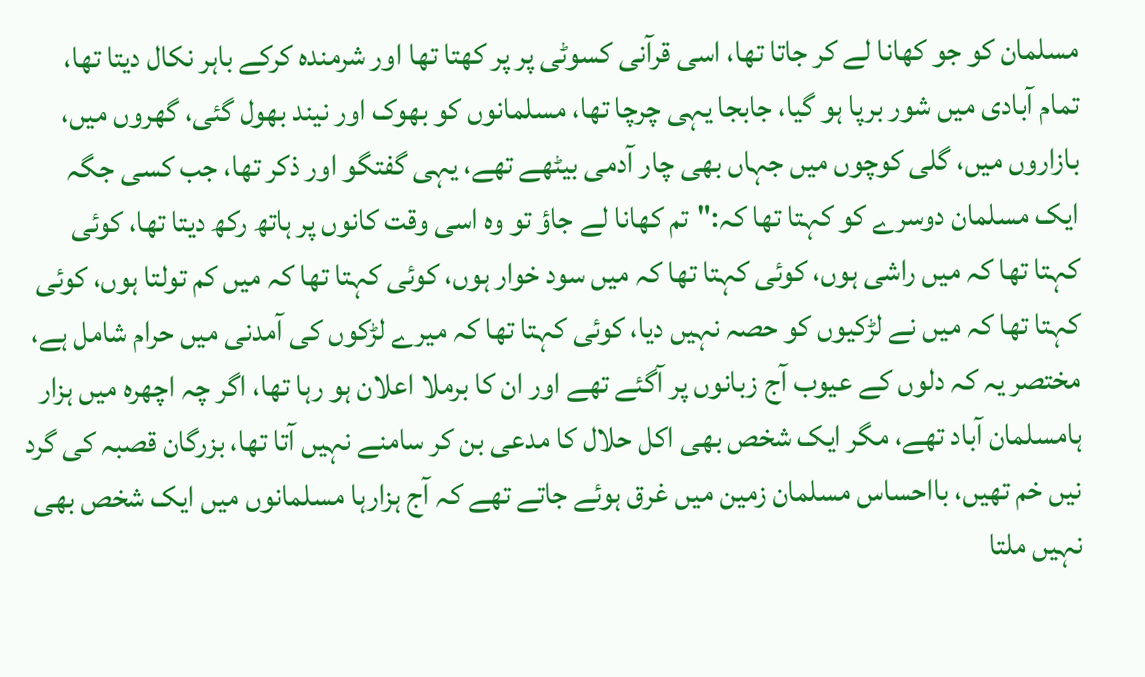مسلمان کو جو کھانا لے کر جاتا تھا، اسی قرآنی کسوٹی پر پر کھتا تھا اور شرمندہ کرکے باہر نکال دیتا تھا، تمام آبادی میں شور برپا ہو گیا، جابجا یہی چرچا تھا، مسلمانوں کو بھوک اور نیند بھول گئی، گھروں میں، بازاروں میں، گلی کوچوں میں جہاں بھی چار آدمی بیٹھے تھے، یہی گفتگو اور ذکر تھا، جب کسی جگہ ایک مسلمان دوسرے کو کہتا تھا کہ:"تم کھانا لے جاؤ تو وہ اسی وقت کانوں پر ہاتھ رکھ دیتا تھا، کوئی کہتا تھا کہ میں راشی ہوں، کوئی کہتا تھا کہ میں سود خوار ہوں، کوئی کہتا تھا کہ میں کم تولتا ہوں، کوئی کہتا تھا کہ میں نے لڑکیوں کو حصہ نہیں دیا، کوئی کہتا تھا کہ میرے لڑکوں کی آمدنی میں حرام شامل ہے، مختصر یہ کہ دلوں کے عیوب آج زبانوں پر آگئے تھے اور ان کا برملا اعلان ہو رہا تھا، اگر چہ اچھرہ میں ہزار ہامسلمان آباد تھے، مگر ایک شخص بھی اکل حلال کا مدعی بن کر سامنے نہیں آتا تھا، بزرگان قصبہ کی گرد نیں خم تھیں، بااحساس مسلمان زمین میں غرق ہوئے جاتے تھے کہ آج ہزارہا مسلمانوں میں ایک شخص بھی نہیں ملتا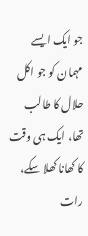جو ایک ایسے مہمان کو جو اکل حلال کا طالب تھا، ایک ہی وقت کا کھانا کھلا سکے، رات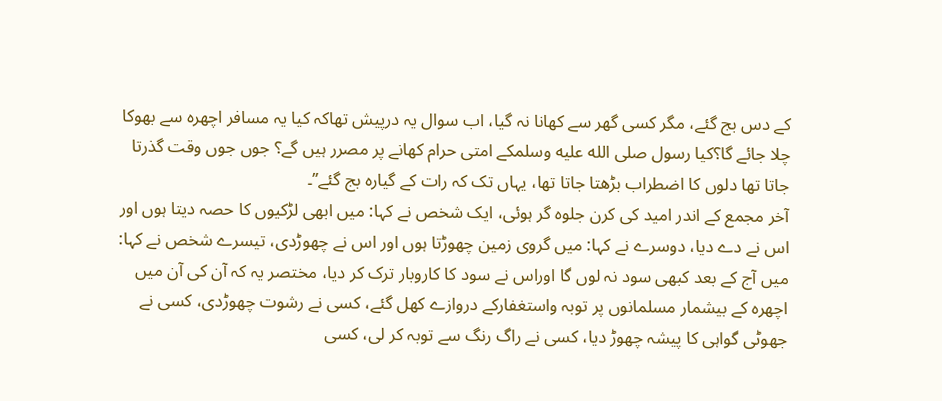کے دس بج گئے، مگر کسی گھر سے کھانا نہ گیا، اب سوال یہ درپیش تھاکہ کیا یہ مسافر اچھرہ سے بھوکا چلا جائے گا؟کیا رسول صلى الله عليه وسلمکے امتی حرام کھانے پر مصرر ہیں گے؟ جوں جوں وقت گذرتا جاتا تھا دلوں کا اضطراب بڑھتا جاتا تھا، یہاں تک کہ رات کے گیارہ بج گئے’’۔
آخر مجمع کے اندر امید کی کرن جلوہ گر ہوئی، ایک شخص نے کہا: میں ابھی لڑکیوں کا حصہ دیتا ہوں اور اس نے دے دیا، دوسرے نے کہا: میں گروی زمین چھوڑتا ہوں اور اس نے چھوڑدی، تیسرے شخص نے کہا: میں آج کے بعد کبھی سود نہ لوں گا اوراس نے سود کا کاروبار ترک کر دیا، مختصر یہ کہ آن کی آن میں اچھرہ کے بیشمار مسلمانوں پر توبہ واستغفارکے دروازے کھل گئے، کسی نے رشوت چھوڑدی، کسی نے جھوٹی گواہی کا پیشہ چھوڑ دیا، کسی نے راگ رنگ سے توبہ کر لی، کسی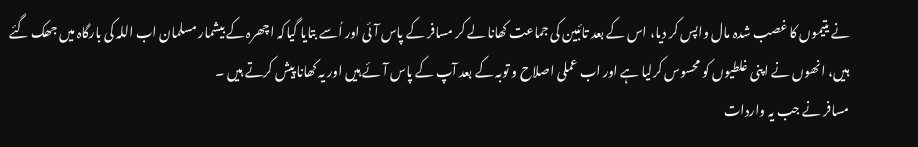نے یتیموں کا غصب شدہ مال واپس کر دیا، اس کے بعد تائبین کی جماعت کھانا لے کر مسافر کے پاس آئی اور اُسے بتایا گیاکہ اچھرہ کے بیشمار مسلمان اب اللہ کی بارگاہ میں جھک گئے ہیں، انھوں نے اپنی غلطیوں کو محسوس کرلیا ہے اور اب عملی اصلاح و توبہ کے بعد آپ کے پاس آئے ہیں اور یہ کھانا پیش کرتے ہیں ۔
مسافر نے جب یہ واردات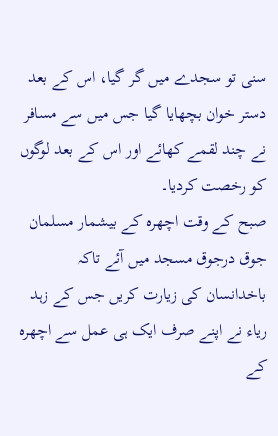سنی تو سجدے میں گر گیا، اس کے بعد دستر خوان بچھایا گیا جس میں سے مسافر نے چند لقمے کھائے اور اس کے بعد لوگوں کو رخصت کردیا۔
صبح کے وقت اچھرہ کے بیشمار مسلمان جوق درجوق مسجد میں آئے تاکہ باخدانسان کی زیارت کریں جس کے زہد ریاء نے اپنے صرف ایک ہی عمل سے اچھرہ کے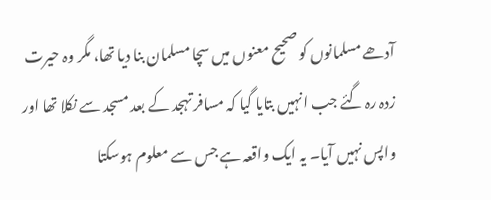آدھے مسلمانوں کو صحیح معنوں میں سچا مسلمان بنا دیا تھا، مگر وہ حیرت زدہ رہ گئے جب انہیں بتایا گیا کہ مسافر تہجد کے بعد مسجد سے نکلا تھا اور واپس نہیں آیا۔ یہ ایک واقعہ ہے جس سے معلوم ہوسکتا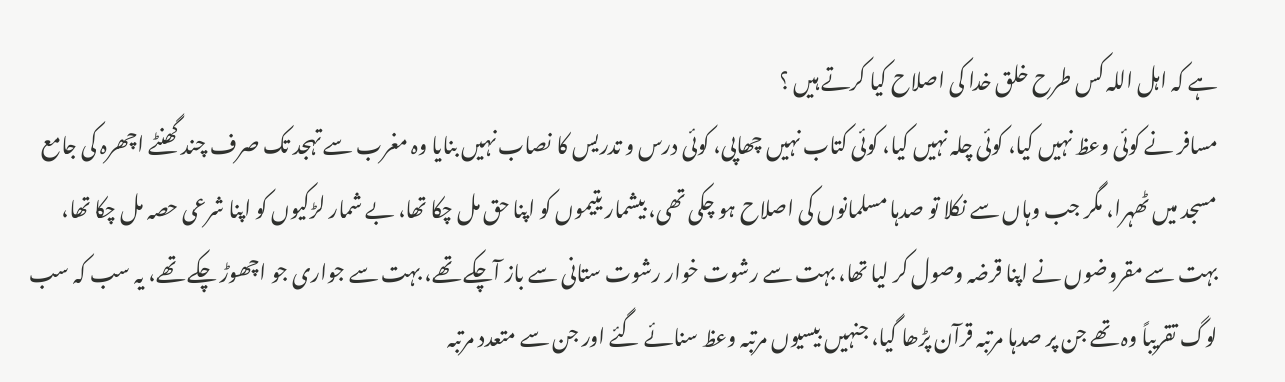ہے کہ اہل اللہ کس طرح خلق خدا کی اصلاح کیا کرتے ہیں ؟
مسافر نے کوئی وعظ نہیں کیا، کوئی چلہ نہیں کیا، کوئی کتاب نہیں چھاپی، کوئی درس و تدریس کا نصاب نہیں بنایا وہ مغرب سے تہجد تک صرف چند گھنٹے اچھرہ کی جامع مسجد میں ٹھہرا، مگر جب وہاں سے نکلا تو صدہا مسلمانوں کی اصلاح ہو چکی تھی، بیشمار یتیموں کو اپنا حق مل چکا تھا، بے شمار لڑکیوں کو اپنا شرعی حصہ مل چکا تھا، بہت سے مقروضوں نے اپنا قرضہ وصول کر لیا تھا، بہت سے رشوت خوار رشوت ستانی سے باز آچکے تھے، بہت سے جواری جو اچھوڑ چکے تھے، یہ سب کہ سب لوگ تقریباً وہ تھے جن پر صدہا مرتبہ قرآن پڑھا گیا، جنہیں بیسیوں مرتبہ وعظ سنائے گئے اور جن سے متعدد مرتبہ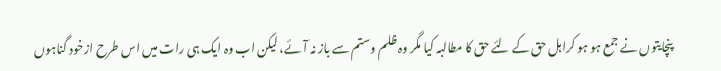پنچایتوں نے جمع ہو ہو کراہل حق کے لئے حق کا مطالبہ کیا مگر وہ ظلم وستم سے باز نہ آئے، لیکن اب وہ ایک ہی رات میں اس طرح ازخود گناہوں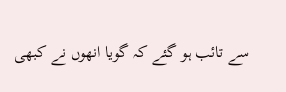سے تائب ہو گئے کہ گویا انھوں نے کبھی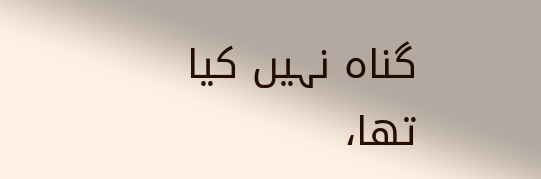گناہ نہیں کیا تھا،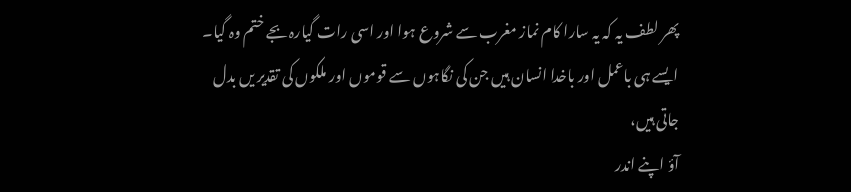پھر لطف یہ کہ یہ سارا کام نماز مغرب سے شروع ہوا اور اسی رات گیارہ بجے ختم وہ گیا۔ ایسے ہی باعمل اور باخدا انسان ہیں جن کی نگاہوں سے قوموں اور ملکوں کی تقدیر یں بدل جاتی ہیں،
آؤ اپنے اندر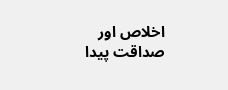اخلاص اور صداقت پیدا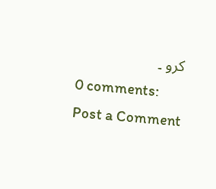کرو ۔
0 comments:
Post a Comment